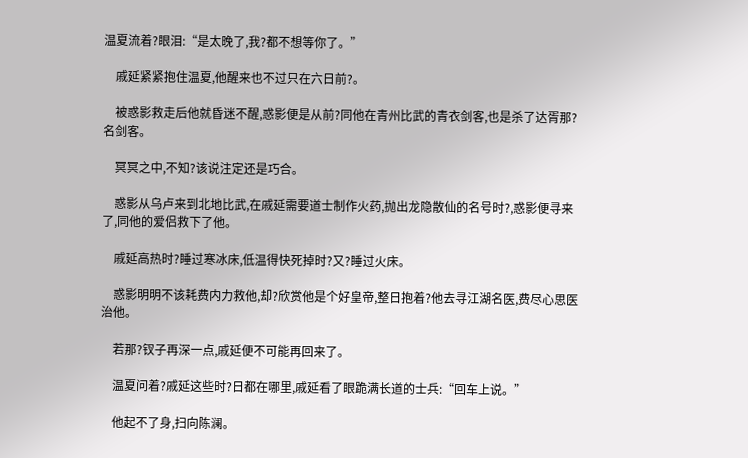温夏流着?眼泪:“是太晚了,我?都不想等你了。”

    戚延紧紧抱住温夏,他醒来也不过只在六日前?。

    被惑影救走后他就昏迷不醒,惑影便是从前?同他在青州比武的青衣剑客,也是杀了达胥那?名剑客。

    冥冥之中,不知?该说注定还是巧合。

    惑影从乌卢来到北地比武,在戚延需要道士制作火药,抛出龙隐散仙的名号时?,惑影便寻来了,同他的爱侣救下了他。

    戚延高热时?睡过寒冰床,低温得快死掉时?又?睡过火床。

    惑影明明不该耗费内力救他,却?欣赏他是个好皇帝,整日抱着?他去寻江湖名医,费尽心思医治他。

    若那?钗子再深一点,戚延便不可能再回来了。

    温夏问着?戚延这些时?日都在哪里,戚延看了眼跪满长道的士兵:“回车上说。”

    他起不了身,扫向陈澜。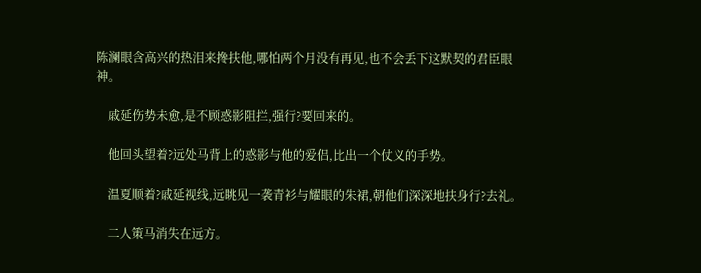陈澜眼含高兴的热泪来搀扶他,哪怕两个月没有再见,也不会丢下这默契的君臣眼神。

    戚延伤势未愈,是不顾惑影阻拦,强行?要回来的。

    他回头望着?远处马背上的惑影与他的爱侣,比出一个仗义的手势。

    温夏顺着?戚延视线,远眺见一袭青衫与耀眼的朱裙,朝他们深深地扶身行?去礼。

    二人策马消失在远方。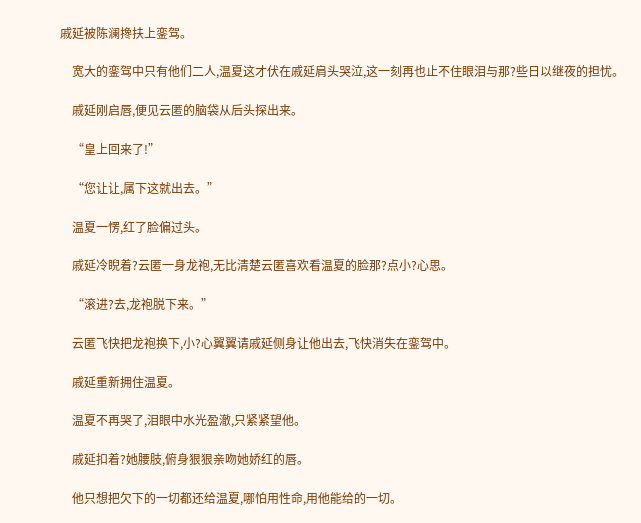戚延被陈澜搀扶上銮驾。

    宽大的銮驾中只有他们二人,温夏这才伏在戚延肩头哭泣,这一刻再也止不住眼泪与那?些日以继夜的担忧。

    戚延刚启唇,便见云匿的脑袋从后头探出来。

    “皇上回来了!”

    “您让让,属下这就出去。”

    温夏一愣,红了脸偏过头。

    戚延冷睨着?云匿一身龙袍,无比清楚云匿喜欢看温夏的脸那?点小?心思。

    “滚进?去,龙袍脱下来。”

    云匿飞快把龙袍换下,小?心翼翼请戚延侧身让他出去,飞快消失在銮驾中。

    戚延重新拥住温夏。

    温夏不再哭了,泪眼中水光盈澈,只紧紧望他。

    戚延扣着?她腰肢,俯身狠狠亲吻她娇红的唇。

    他只想把欠下的一切都还给温夏,哪怕用性命,用他能给的一切。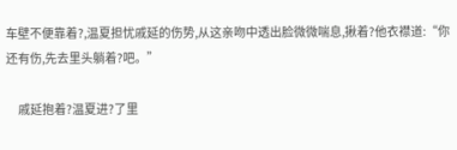车壁不便靠着?,温夏担忧戚延的伤势,从这亲吻中透出脸微微喘息,揪着?他衣襟道:“你还有伤,先去里头躺着?吧。”

    戚延抱着?温夏进?了里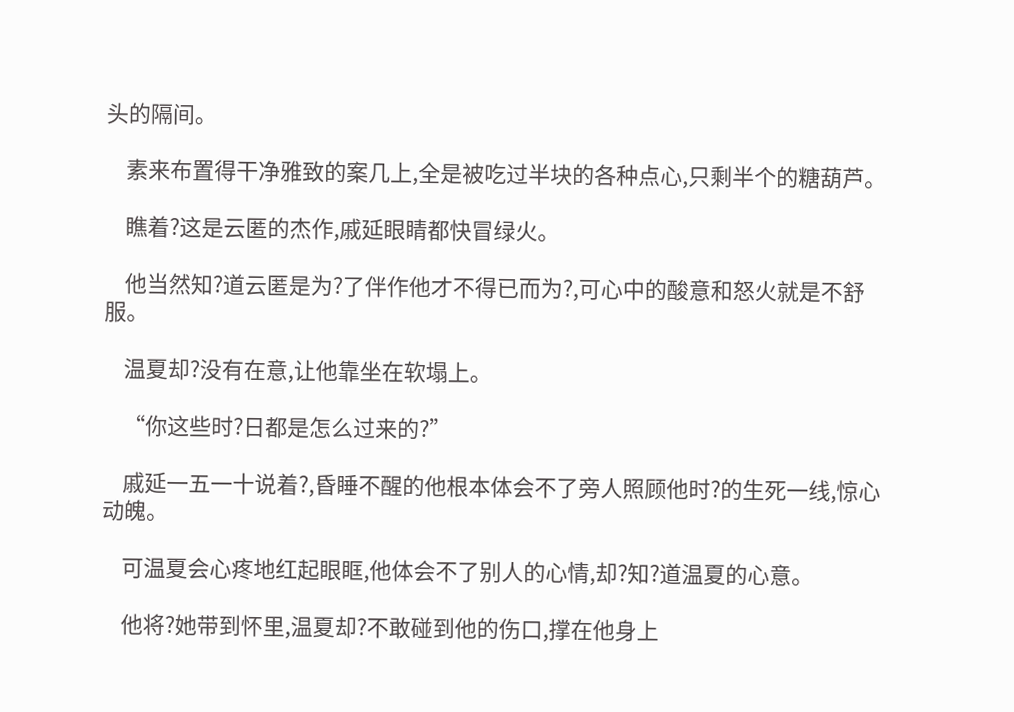头的隔间。

    素来布置得干净雅致的案几上,全是被吃过半块的各种点心,只剩半个的糖葫芦。

    瞧着?这是云匿的杰作,戚延眼睛都快冒绿火。

    他当然知?道云匿是为?了伴作他才不得已而为?,可心中的酸意和怒火就是不舒服。

    温夏却?没有在意,让他靠坐在软塌上。

    “你这些时?日都是怎么过来的?”

    戚延一五一十说着?,昏睡不醒的他根本体会不了旁人照顾他时?的生死一线,惊心动魄。

    可温夏会心疼地红起眼眶,他体会不了别人的心情,却?知?道温夏的心意。

    他将?她带到怀里,温夏却?不敢碰到他的伤口,撑在他身上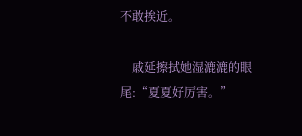不敢挨近。

    戚延擦拭她湿漉漉的眼尾:“夏夏好厉害。”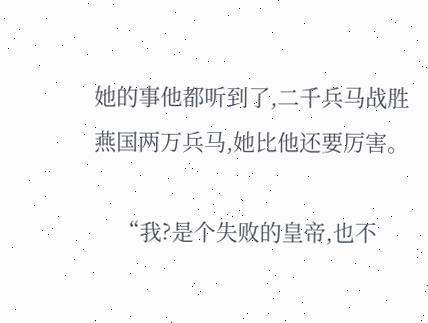她的事他都听到了,二千兵马战胜燕国两万兵马,她比他还要厉害。

    “我?是个失败的皇帝,也不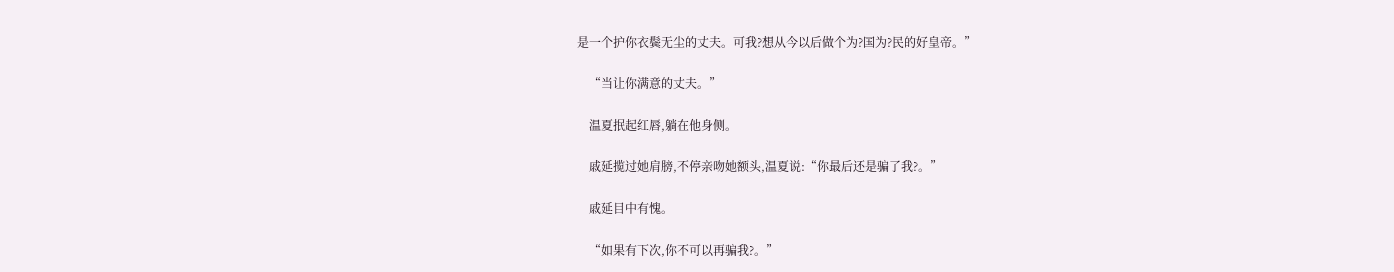是一个护你衣鬓无尘的丈夫。可我?想从今以后做个为?国为?民的好皇帝。”

    “当让你满意的丈夫。”

    温夏抿起红唇,躺在他身侧。

    戚延揽过她肩膀,不停亲吻她额头,温夏说:“你最后还是骗了我?。”

    戚延目中有愧。

    “如果有下次,你不可以再骗我?。”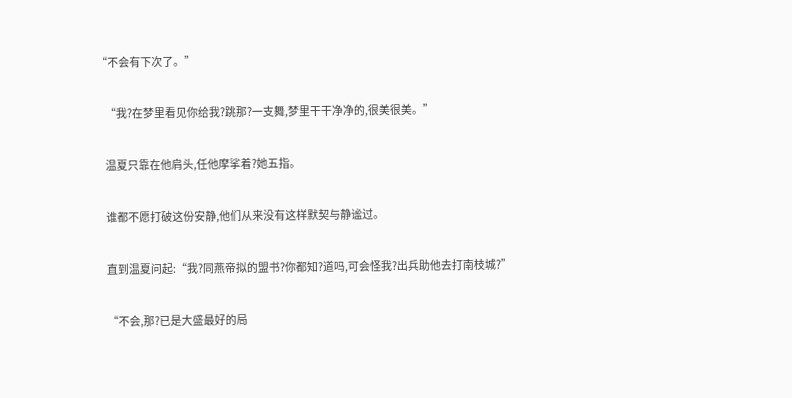“不会有下次了。”

    “我?在梦里看见你给我?跳那?一支舞,梦里干干净净的,很美很美。”

    温夏只靠在他肩头,任他摩挲着?她五指。

    谁都不愿打破这份安静,他们从来没有这样默契与静谧过。

    直到温夏问起:“我?同燕帝拟的盟书?你都知?道吗,可会怪我?出兵助他去打南枝城?”

    “不会,那?已是大盛最好的局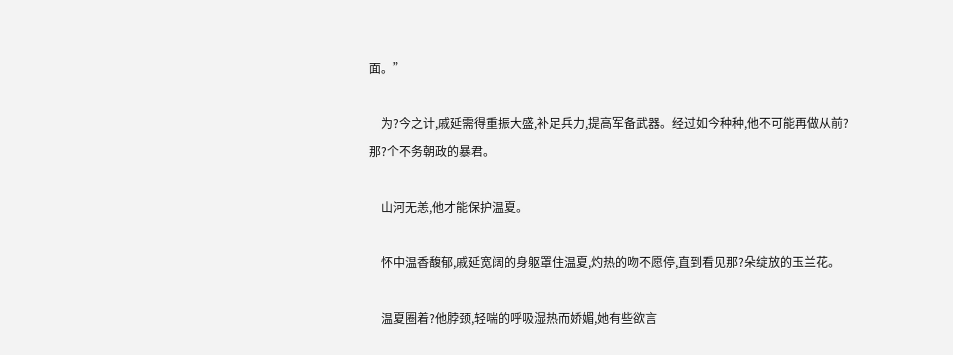面。”

    为?今之计,戚延需得重振大盛,补足兵力,提高军备武器。经过如今种种,他不可能再做从前?那?个不务朝政的暴君。

    山河无恙,他才能保护温夏。

    怀中温香馥郁,戚延宽阔的身躯罩住温夏,灼热的吻不愿停,直到看见那?朵绽放的玉兰花。

    温夏圈着?他脖颈,轻喘的呼吸湿热而娇媚,她有些欲言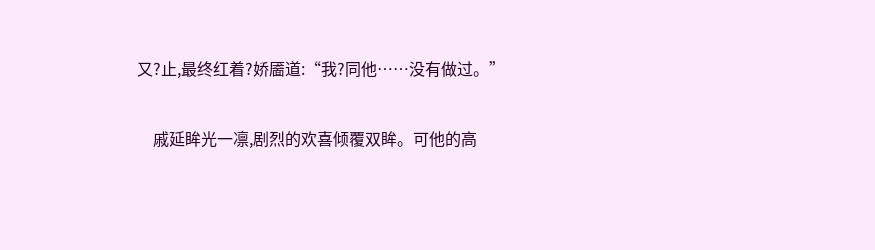又?止,最终红着?娇靥道:“我?同他……没有做过。”

    戚延眸光一凛,剧烈的欢喜倾覆双眸。可他的高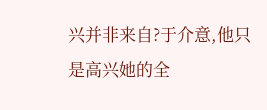兴并非来自?于介意,他只是高兴她的全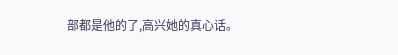部都是他的了,高兴她的真心话。